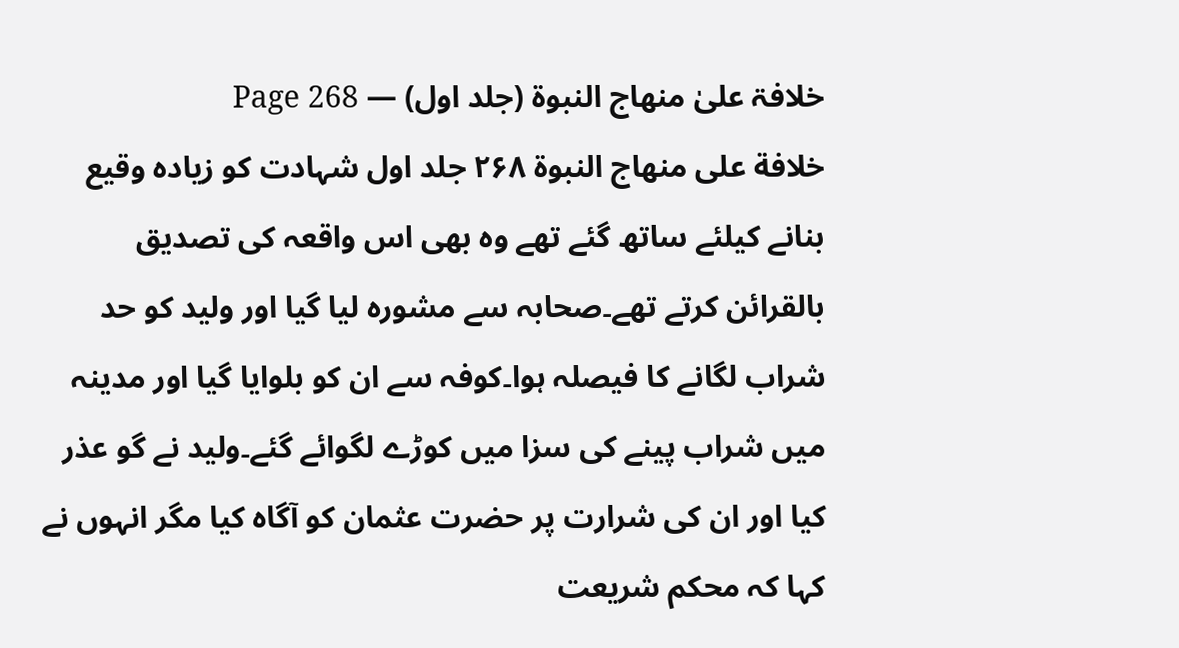خلافۃ علیٰ منھاج النبوۃ (جلد اول) — Page 268
خلافة على منهاج النبوة ۲۶۸ جلد اول شہادت کو زیادہ وقیع بنانے کیلئے ساتھ گئے تھے وہ بھی اس واقعہ کی تصدیق بالقرائن کرتے تھے۔صحابہ سے مشورہ لیا گیا اور ولید کو حد شراب لگانے کا فیصلہ ہوا۔کوفہ سے ان کو بلوایا گیا اور مدینہ میں شراب پینے کی سزا میں کوڑے لگوائے گئے۔ولید نے گو عذر کیا اور ان کی شرارت پر حضرت عثمان کو آگاہ کیا مگر انہوں نے کہا کہ محکم شریعت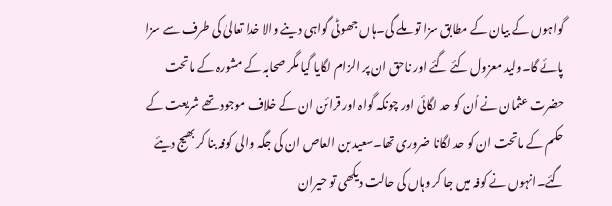گواہوں کے بیان کے مطابق سزا تو ملے گی۔ہاں جھوٹی گواہی دینے والا خدا تعالیٰ کی طرف سے سزا پائے گا۔ولید معزول کئے گئے اور ناحق ان پر الزام لگایا گیا مگر صحابہ کے مشورہ کے ماتحت حضرت عثمان نے اُن کو حد لگائی اور چونکہ گواہ اور قرائن ان کے خلاف موجود تھے شریعت کے حکم کے ماتحت ان کو حد لگانا ضروری تھا۔سعید بن العاص ان کی جگہ والی کوفہ بنا کر بھیج دیئے گئے۔انہوں نے کوفہ میں جا کر وہاں کی حالت دیکھی تو حیران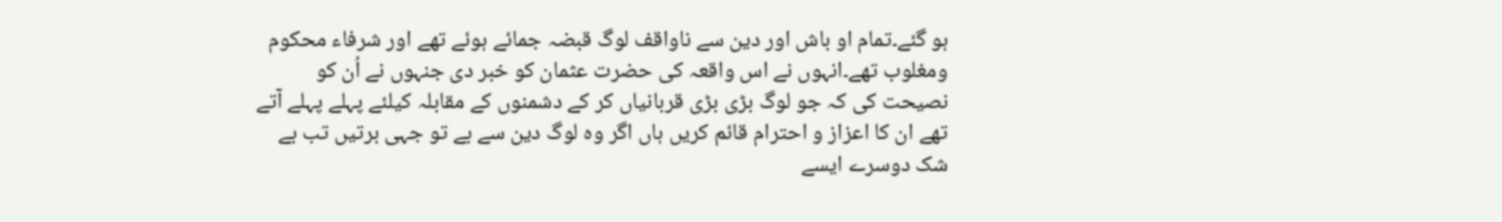ہو گئے۔تمام او باش اور دین سے ناواقف لوگ قبضہ جمائے ہوئے تھے اور شرفاء محکوم ومغلوب تھے۔انہوں نے اس واقعہ کی حضرت عثمان کو خبر دی جنہوں نے اُن کو نصیحت کی کہ جو لوگ بڑی بڑی قربانیاں کر کے دشمنوں کے مقابلہ کیلئے پہلے پہلے آتے تھے ان کا اعزاز و احترام قائم کریں ہاں اگر وہ لوگ دین سے بے تو جہی برتیں تب بے شک دوسرے ایسے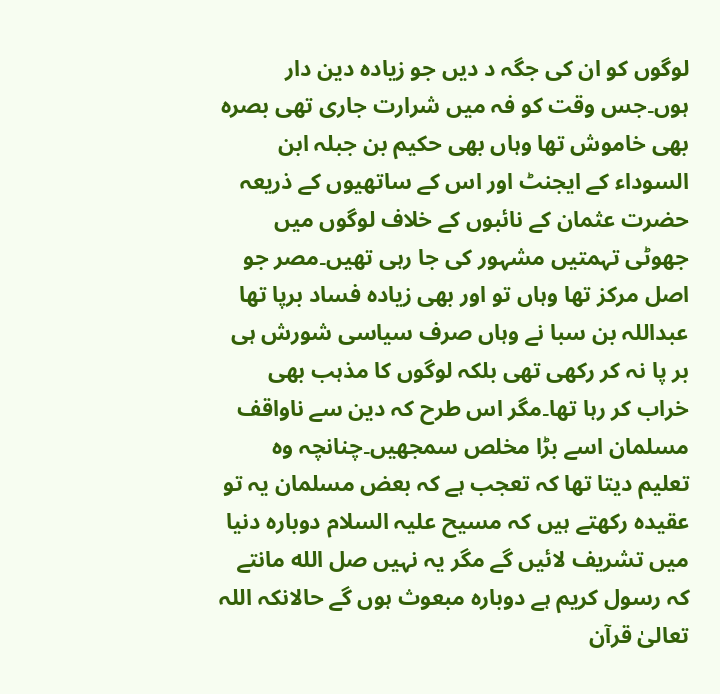لوگوں کو ان کی جگہ د دیں جو زیادہ دین دار ہوں۔جس وقت کو فہ میں شرارت جاری تھی بصرہ بھی خاموش تھا وہاں بھی حکیم بن جبلہ ابن السوداء کے ایجنٹ اور اس کے ساتھیوں کے ذریعہ حضرت عثمان کے نائبوں کے خلاف لوگوں میں جھوٹی تہمتیں مشہور کی جا رہی تھیں۔مصر جو اصل مرکز تھا وہاں تو اور بھی زیادہ فساد برپا تھا عبداللہ بن سبا نے وہاں صرف سیاسی شورش ہی بر پا نہ کر رکھی تھی بلکہ لوگوں کا مذہب بھی خراب کر رہا تھا۔مگر اس طرح کہ دین سے ناواقف مسلمان اسے بڑا مخلص سمجھیں۔چنانچہ وہ تعلیم دیتا تھا کہ تعجب ہے کہ بعض مسلمان یہ تو عقیدہ رکھتے ہیں کہ مسیح علیہ السلام دوبارہ دنیا میں تشریف لائیں گے مگر یہ نہیں صل الله مانتے کہ رسول کریم ہے دوبارہ مبعوث ہوں گے حالانکہ اللہ تعالیٰ قرآن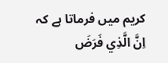کریم میں فرماتا ہے کہ اِنَّ الَّذِي فَرَضَ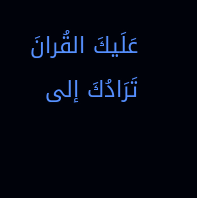عَلَيكَ القُرانَ تَرَادُكَ إلى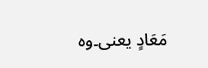مَعَادٍ يعنى۔وہ